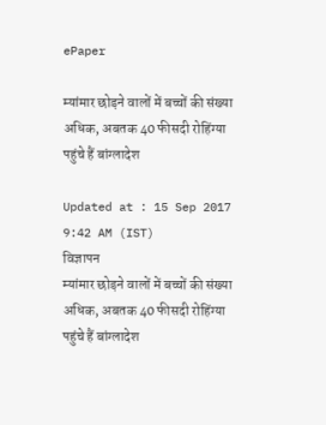ePaper

म्यांमार छोड़ने वालों में बच्चों की संख्‍या अधिक, अबतक 40 फीसदी रोहिंग्या पहुंचे हैं बांग्लादेश

Updated at : 15 Sep 2017 9:42 AM (IST)
विज्ञापन
म्यांमार छोड़ने वालों में बच्चों की संख्‍या अधिक, अबतक 40 फीसदी रोहिंग्या पहुंचे हैं बांग्लादेश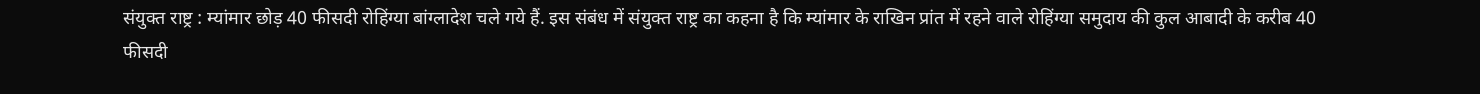संयुक्त राष्ट्र : म्यांमार छोड़ 40 फीसदी रोहिंग्या बांग्लादेश चले गये हैं. इस संबंध में संयुक्त राष्ट्र का कहना है कि म्यांमार के राखिन प्रांत में रहने वाले रोहिंग्या समुदाय की कुल आबादी के करीब 40 फीसदी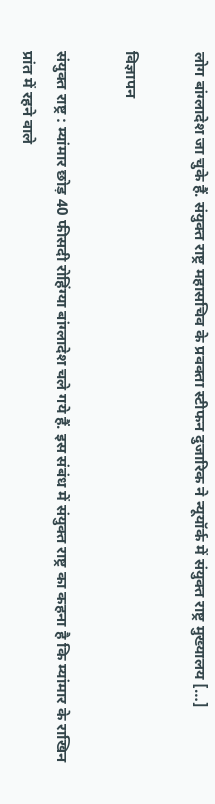लोग बांग्लादेश जा चुके हैं. संयुक्त राष्ट्र महासचिव के प्रवक्ता स्टीफन दुजारिक ने न्यूयॉर्क में संयुक्त राष्ट्र मुख्यालय […]

विज्ञापन

संयुक्त राष्ट्र : म्यांमार छोड़ 40 फीसदी रोहिंग्या बांग्लादेश चले गये हैं. इस संबंध में संयुक्त राष्ट्र का कहना है कि म्यांमार के राखिन प्रांत में रहने वाले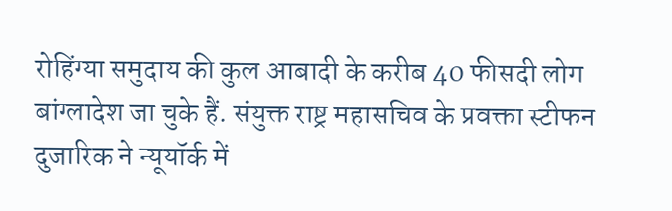रोहिंग्या समुदाय की कुल आबादी के करीब 40 फीसदी लोग बांग्लादेश जा चुके हैं. संयुक्त राष्ट्र महासचिव के प्रवक्ता स्टीफन दुजारिक ने न्यूयॉर्क में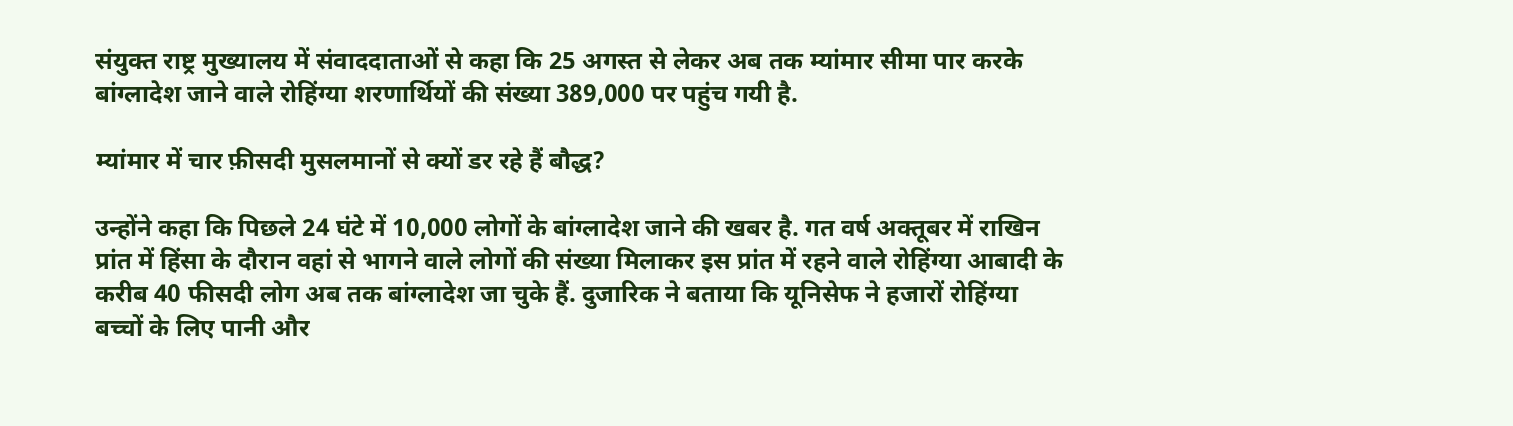संयुक्त राष्ट्र मुख्यालय में संवाददाताओं से कहा कि 25 अगस्त से लेकर अब तक म्यांमार सीमा पार करके बांग्लादेश जाने वाले रोहिंग्या शरणार्थियों की संख्या 389,000 पर पहुंच गयी है.

म्यांमार में चार फ़ीसदी मुसलमानों से क्यों डर रहे हैं बौद्ध?

उन्होंने कहा कि पिछले 24 घंटे में 10,000 लोगों के बांग्लादेश जाने की खबर है. गत वर्ष अक्तूबर में राखिन प्रांत में हिंसा के दौरान वहां से भागने वाले लोगों की संख्या मिलाकर इस प्रांत में रहने वाले रोहिंग्या आबादी के करीब 40 फीसदी लोग अब तक बांग्लादेश जा चुके हैं. दुजारिक ने बताया कि यूनिसेफ ने हजारों रोहिंग्या बच्चों के लिए पानी और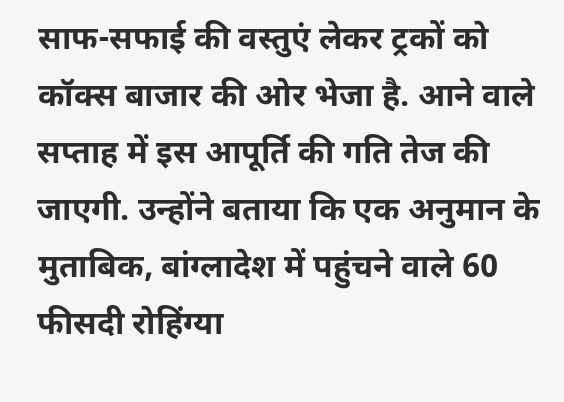साफ-सफाई की वस्तुएं लेकर ट्रकों को कॉक्स बाजार की ओर भेजा है. आने वाले सप्ताह में इस आपूर्ति की गति तेज की जाएगी. उन्होंने बताया कि एक अनुमान के मुताबिक, बांग्लादेश में पहुंचने वाले 60 फीसदी रोहिंग्या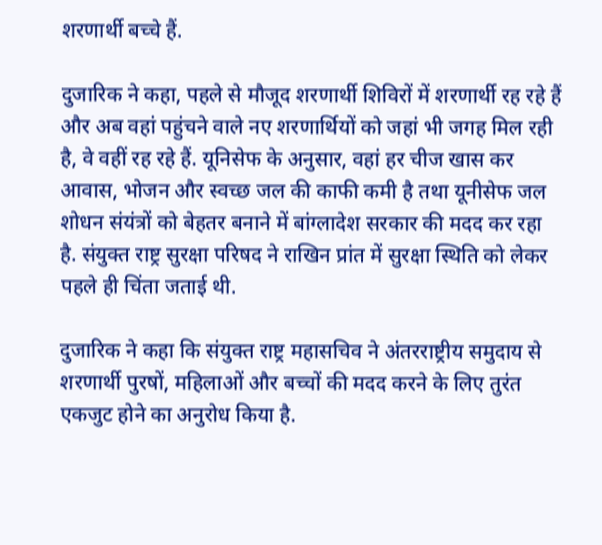शरणार्थी बच्चे हैं.

दुजारिक ने कहा, पहले से मौजूद शरणार्थी शिविरों में शरणार्थी रह रहे हैं और अब वहां पहुंचने वाले नए शरणार्थियों को जहां भी जगह मिल रही है, वे वहीं रह रहे हैं. यूनिसेफ के अनुसार, वहां हर चीज खास कर आवास, भोजन और स्वच्छ जल की काफी कमी है तथा यूनीसेफ जल शोधन संयंत्रों को बेहतर बनाने में बांग्लादेश सरकार की मदद कर रहा है. संयुक्त राष्ट्र सुरक्षा परिषद ने राखिन प्रांत में सुरक्षा स्थिति को लेकर पहले ही चिंता जताई थी.

दुजारिक ने कहा कि संयुक्त राष्ट्र महासचिव ने अंतरराष्ट्रीय समुदाय से शरणार्थी पुरषों, महिलाओं और बच्चों की मदद करने के लिए तुरंत एकजुट होने का अनुरोध किया है.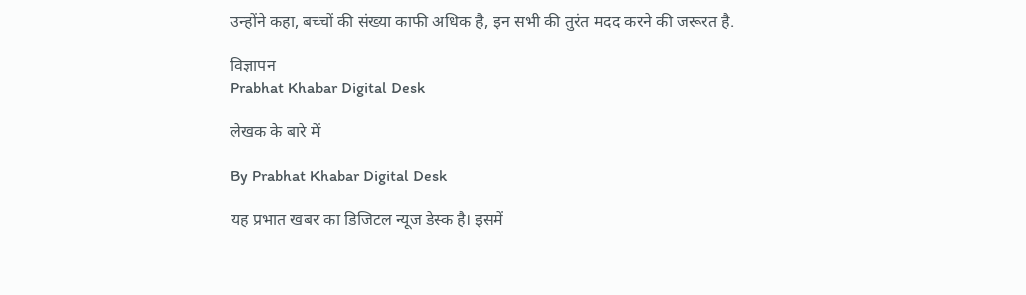उन्होंने कहा, बच्चों की संख्या काफी अधिक है, इन सभी की तुरंत मदद करने की जरूरत है.

विज्ञापन
Prabhat Khabar Digital Desk

लेखक के बारे में

By Prabhat Khabar Digital Desk

यह प्रभात खबर का डिजिटल न्यूज डेस्क है। इसमें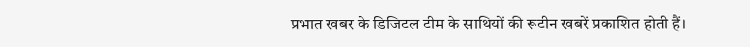प्रभात खबर के डिजिटल टीम के साथियों की रूटीन खबरें प्रकाशित होती हैं।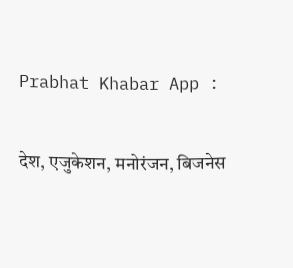Prabhat Khabar App :

देश, एजुकेशन, मनोरंजन, बिजनेस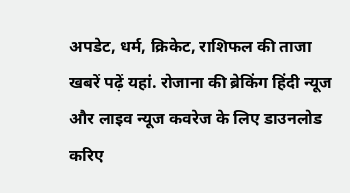अपडेट, धर्म, क्रिकेट, राशिफल की ताजा खबरें पढ़ें यहां. रोजाना की ब्रेकिंग हिंदी न्यूज और लाइव न्यूज कवरेज के लिए डाउनलोड करिए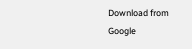Download from Google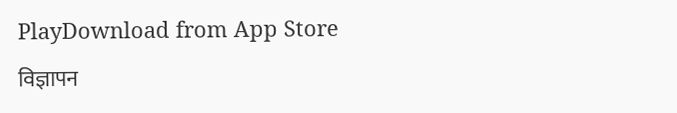PlayDownload from App Store
विज्ञापन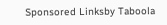Sponsored Linksby Taboola